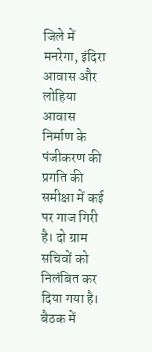जिले में मनरेगा, इंदिरा आवास और लोहिया आवास निर्माण के पंजीकरण की प्रगति की समीक्षा में कई पर गाज गिरी है। दो ग्राम सचिवों को निलंबित कर दिया गया है।
बैठक में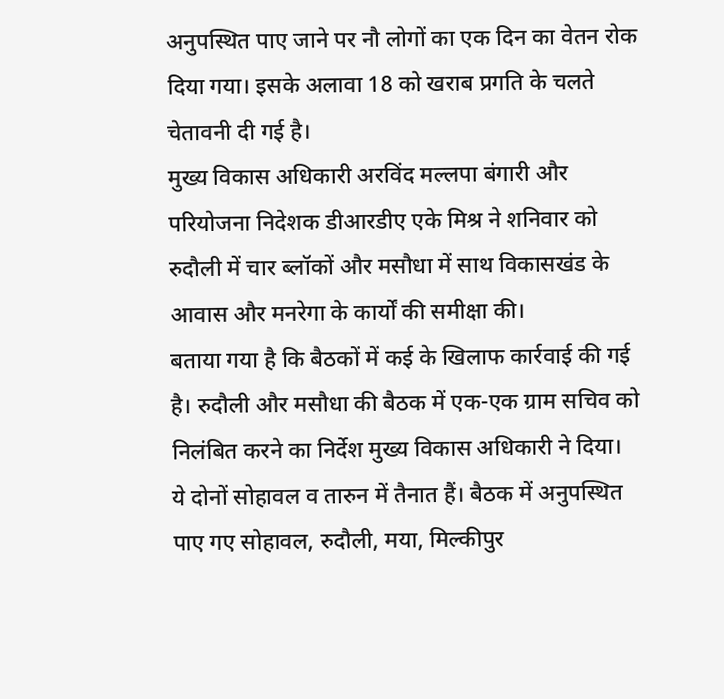अनुपस्थित पाए जाने पर नौ लोगों का एक दिन का वेतन रोक दिया गया। इसके अलावा 18 को खराब प्रगति के चलते चेतावनी दी गई है।
मुख्य विकास अधिकारी अरविंद मल्लपा बंगारी और परियोजना निदेशक डीआरडीए एके मिश्र ने शनिवार को रुदौली में चार ब्लॉकों और मसौधा में साथ विकासखंड के आवास और मनरेगा के कार्यों की समीक्षा की।
बताया गया है कि बैठकों में कई के खिलाफ कार्रवाई की गई है। रुदौली और मसौधा की बैठक में एक-एक ग्राम सचिव को निलंबित करने का निर्देश मुख्य विकास अधिकारी ने दिया।
ये दोनों सोहावल व तारुन में तैनात हैं। बैठक में अनुपस्थित पाए गए सोहावल, रुदौली, मया, मिल्कीपुर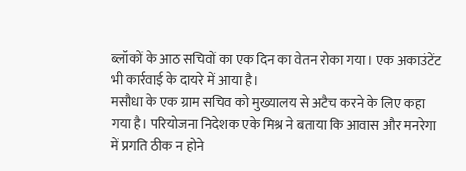ब्लॉकों के आठ सचिवों का एक दिन का वेतन रोका गया। एक अकाउंटेंट भी कार्रवाई के दायरे में आया है।
मसौधा के एक ग्राम सचिव को मुख्यालय से अटैच करने के लिए कहा गया है। परियोजना निदेशक एके मिश्र ने बताया कि आवास और मनरेगा में प्रगति ठीक न होने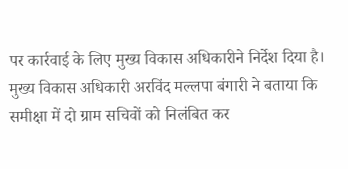पर कार्रवाई के लिए मुख्य विकास अधिकारीने निर्देश दिया है।
मुख्य विकास अधिकारी अरविंद मल्लपा बंगारी ने बताया कि समीक्षा में दो ग्राम सचिवों को निलंबित कर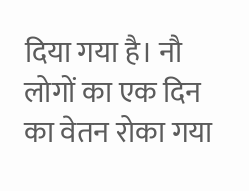दिया गया है। नौ लोगों का एक दिन का वेतन रोका गया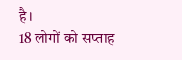है।
18 लोगों को सप्ताह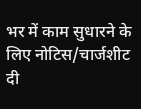भर में काम सुधारने के लिए नोटिस/चार्जशीट दी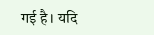गई है। यदि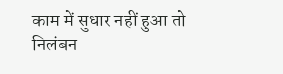काम में सुधार नहीं हुआ तो निलंबन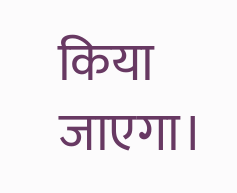किया जाएगा।